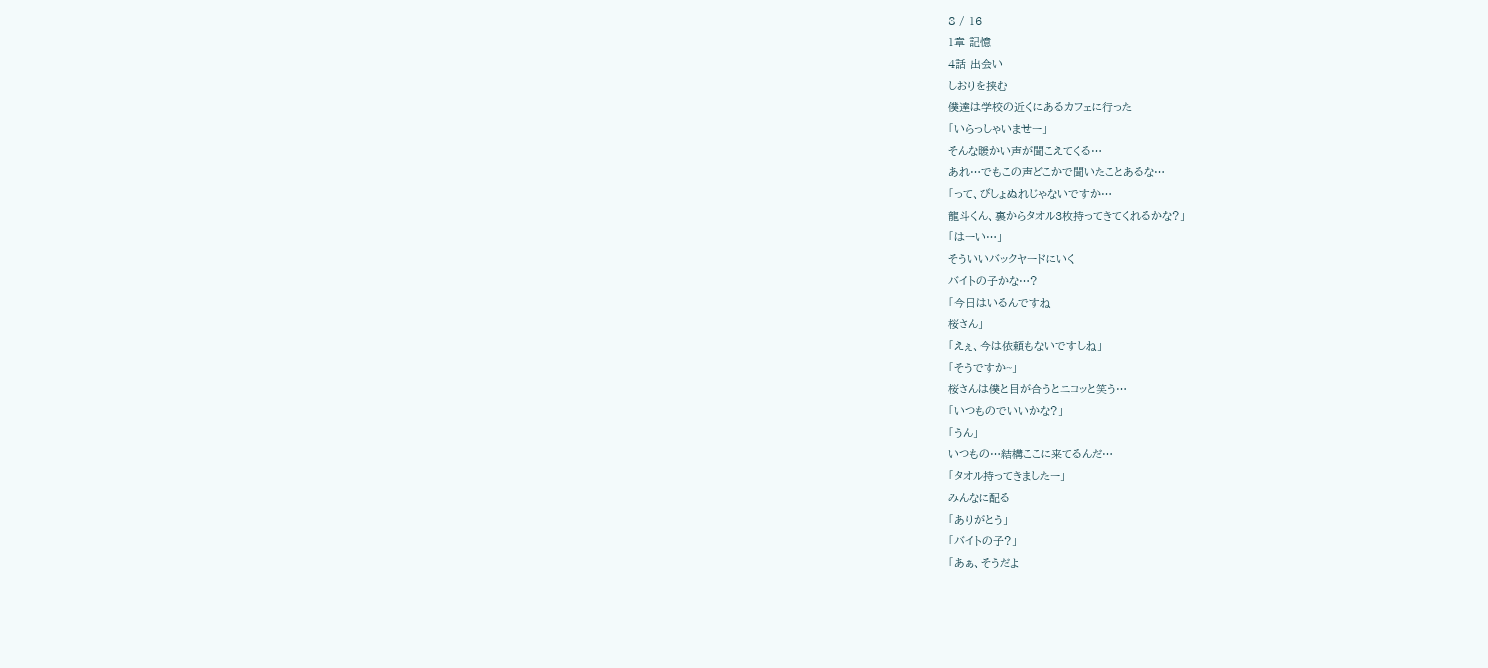8 / 16
1章 記憶
4話 出会い
しおりを挟む
僕達は学校の近くにあるカフェに行った
「いらっしゃいませー」
そんな暖かい声が聞こえてくる…
あれ…でもこの声どこかで聞いたことあるな…
「って、びしょぬれじゃないですか…
龍斗くん、裏からタオル3枚持ってきてくれるかな?」
「はーい…」
そういいバックヤードにいく
バイトの子かな…?
「今日はいるんですね
桜さん」
「えぇ、今は依頼もないですしね」
「そうですか~」
桜さんは僕と目が合うとニコッと笑う…
「いつものでいいかな?」
「うん」
いつもの…結構ここに来てるんだ…
「タオル持ってきましたー」
みんなに配る
「ありがとう」
「バイトの子?」
「あぁ、そうだよ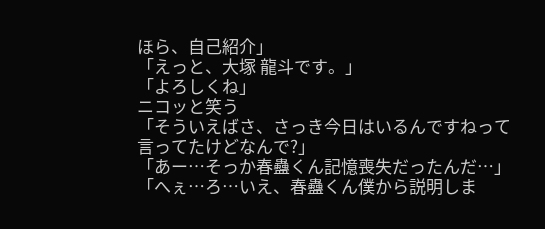ほら、自己紹介」
「えっと、大塚 龍斗です。」
「よろしくね」
ニコッと笑う
「そういえばさ、さっき今日はいるんですねって言ってたけどなんで?」
「あー…そっか春蠱くん記憶喪失だったんだ…」
「へぇ…ろ…いえ、春蠱くん僕から説明しま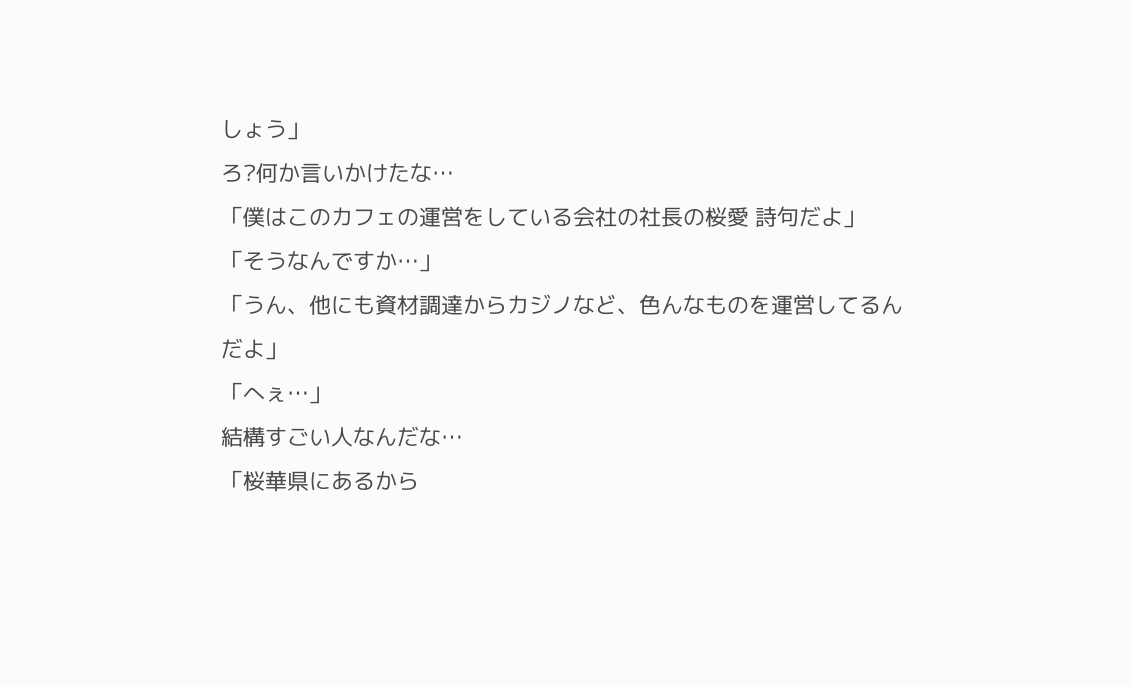しょう」
ろ?何か言いかけたな…
「僕はこのカフェの運営をしている会社の社長の桜愛 詩句だよ」
「そうなんですか…」
「うん、他にも資材調達からカジノなど、色んなものを運営してるんだよ」
「へぇ…」
結構すごい人なんだな…
「桜華県にあるから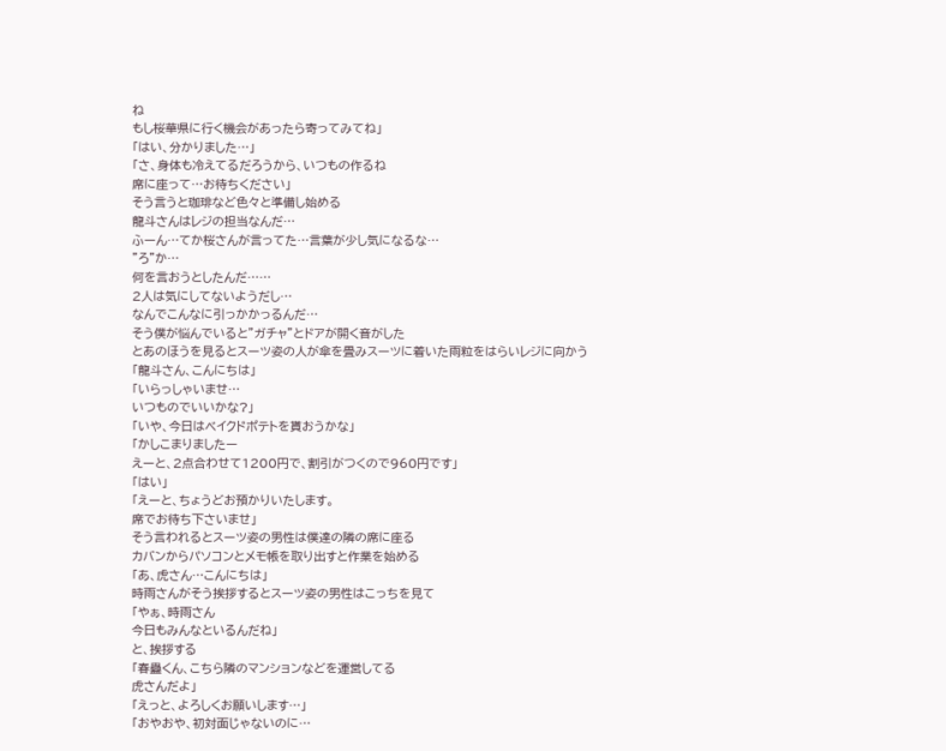ね
もし桜華県に行く機会があったら寄ってみてね」
「はい、分かりました…」
「さ、身体も冷えてるだろうから、いつもの作るね
席に座って…お待ちください」
そう言うと珈琲など色々と準備し始める
龍斗さんはレジの担当なんだ…
ふーん…てか桜さんが言ってた…言葉が少し気になるな…
”ろ”か…
何を言おうとしたんだ……
2人は気にしてないようだし…
なんでこんなに引っかかっるんだ…
そう僕が悩んでいると”ガチャ”とドアが開く音がした
とあのほうを見るとスーツ姿の人が傘を畳みスーツに着いた雨粒をはらいレジに向かう
「龍斗さん、こんにちは」
「いらっしゃいませ…
いつものでいいかな?」
「いや、今日はベイクドポテトを貰おうかな」
「かしこまりましたー
えーと、2点合わせて1200円で、割引がつくので960円です」
「はい」
「えーと、ちょうどお預かりいたします。
席でお待ち下さいませ」
そう言われるとスーツ姿の男性は僕達の隣の席に座る
カバンからパソコンとメモ帳を取り出すと作業を始める
「あ、虎さん…こんにちは」
時雨さんがそう挨拶するとスーツ姿の男性はこっちを見て
「やぁ、時雨さん
今日もみんなといるんだね」
と、挨拶する
「春蠱くん、こちら隣のマンションなどを運営してる
虎さんだよ」
「えっと、よろしくお願いします…」
「おやおや、初対面じゃないのに…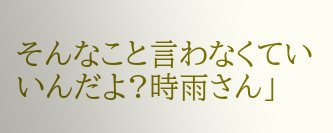そんなこと言わなくていいんだよ?時雨さん」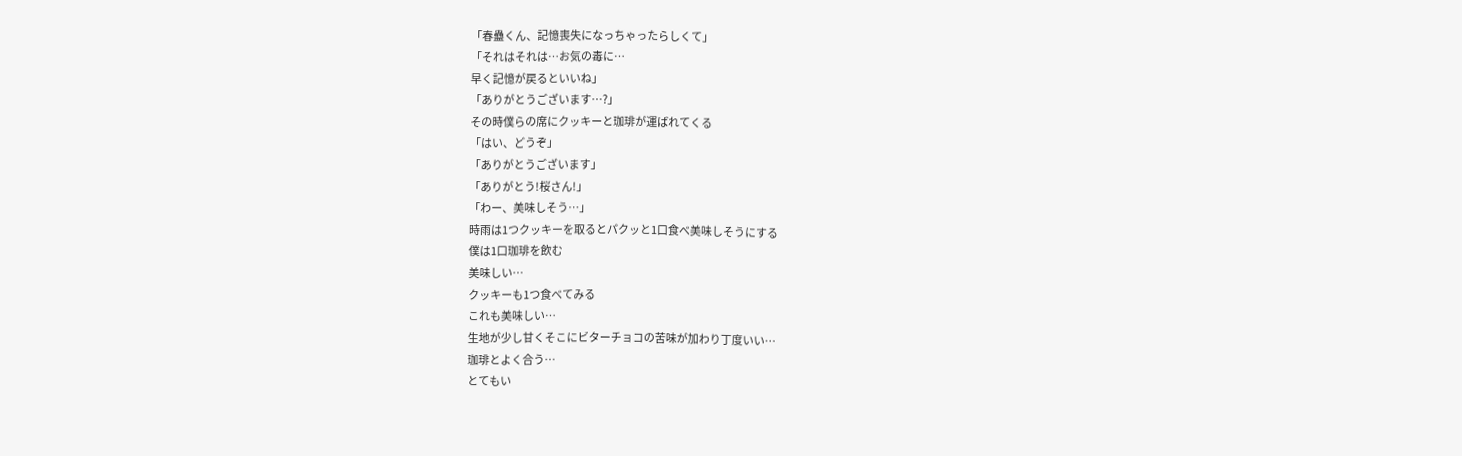「春蠱くん、記憶喪失になっちゃったらしくて」
「それはそれは…お気の毒に…
早く記憶が戻るといいね」
「ありがとうございます…?」
その時僕らの席にクッキーと珈琲が運ばれてくる
「はい、どうぞ」
「ありがとうございます」
「ありがとう!桜さん!」
「わー、美味しそう…」
時雨は1つクッキーを取るとパクッと1口食べ美味しそうにする
僕は1口珈琲を飲む
美味しい…
クッキーも1つ食べてみる
これも美味しい…
生地が少し甘くそこにビターチョコの苦味が加わり丁度いい…
珈琲とよく合う…
とてもい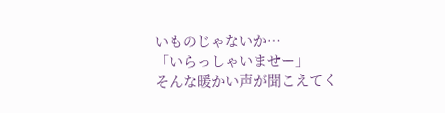いものじゃないか…
「いらっしゃいませー」
そんな暖かい声が聞こえてく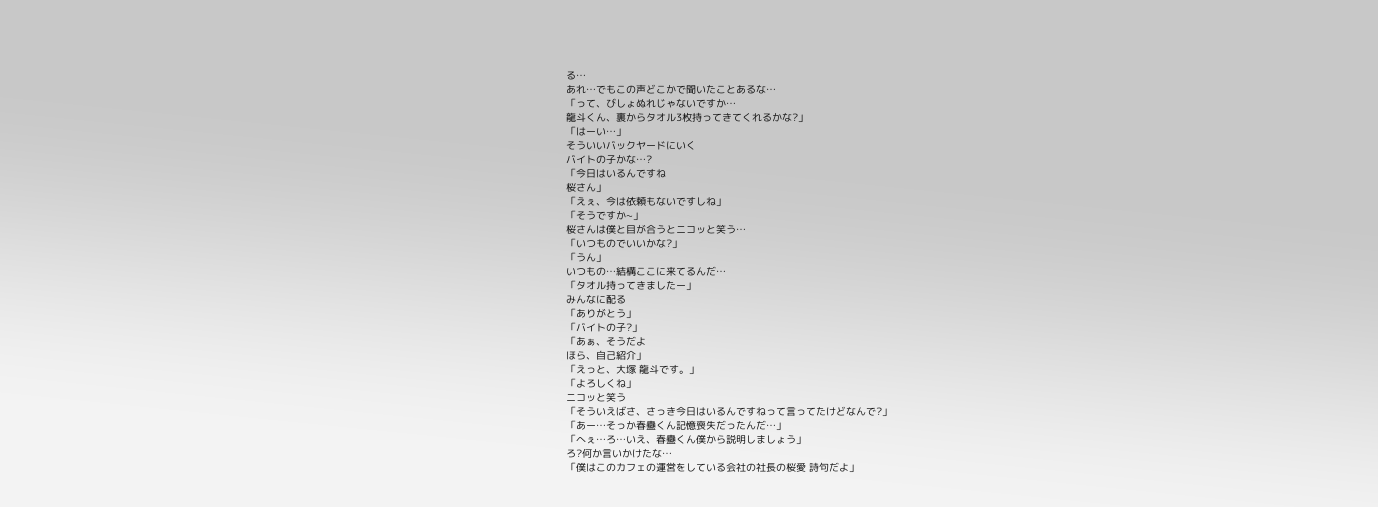る…
あれ…でもこの声どこかで聞いたことあるな…
「って、びしょぬれじゃないですか…
龍斗くん、裏からタオル3枚持ってきてくれるかな?」
「はーい…」
そういいバックヤードにいく
バイトの子かな…?
「今日はいるんですね
桜さん」
「えぇ、今は依頼もないですしね」
「そうですか~」
桜さんは僕と目が合うとニコッと笑う…
「いつものでいいかな?」
「うん」
いつもの…結構ここに来てるんだ…
「タオル持ってきましたー」
みんなに配る
「ありがとう」
「バイトの子?」
「あぁ、そうだよ
ほら、自己紹介」
「えっと、大塚 龍斗です。」
「よろしくね」
ニコッと笑う
「そういえばさ、さっき今日はいるんですねって言ってたけどなんで?」
「あー…そっか春蠱くん記憶喪失だったんだ…」
「へぇ…ろ…いえ、春蠱くん僕から説明しましょう」
ろ?何か言いかけたな…
「僕はこのカフェの運営をしている会社の社長の桜愛 詩句だよ」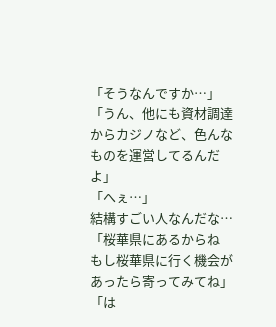「そうなんですか…」
「うん、他にも資材調達からカジノなど、色んなものを運営してるんだよ」
「へぇ…」
結構すごい人なんだな…
「桜華県にあるからね
もし桜華県に行く機会があったら寄ってみてね」
「は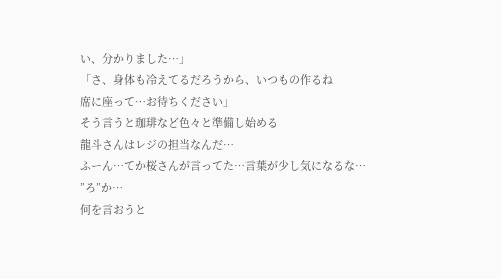い、分かりました…」
「さ、身体も冷えてるだろうから、いつもの作るね
席に座って…お待ちください」
そう言うと珈琲など色々と準備し始める
龍斗さんはレジの担当なんだ…
ふーん…てか桜さんが言ってた…言葉が少し気になるな…
”ろ”か…
何を言おうと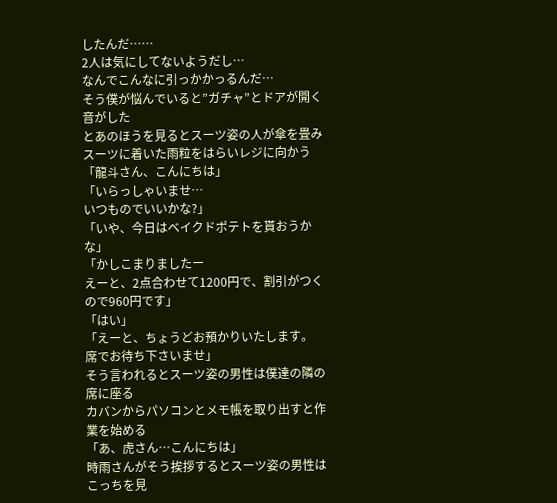したんだ……
2人は気にしてないようだし…
なんでこんなに引っかかっるんだ…
そう僕が悩んでいると”ガチャ”とドアが開く音がした
とあのほうを見るとスーツ姿の人が傘を畳みスーツに着いた雨粒をはらいレジに向かう
「龍斗さん、こんにちは」
「いらっしゃいませ…
いつものでいいかな?」
「いや、今日はベイクドポテトを貰おうかな」
「かしこまりましたー
えーと、2点合わせて1200円で、割引がつくので960円です」
「はい」
「えーと、ちょうどお預かりいたします。
席でお待ち下さいませ」
そう言われるとスーツ姿の男性は僕達の隣の席に座る
カバンからパソコンとメモ帳を取り出すと作業を始める
「あ、虎さん…こんにちは」
時雨さんがそう挨拶するとスーツ姿の男性はこっちを見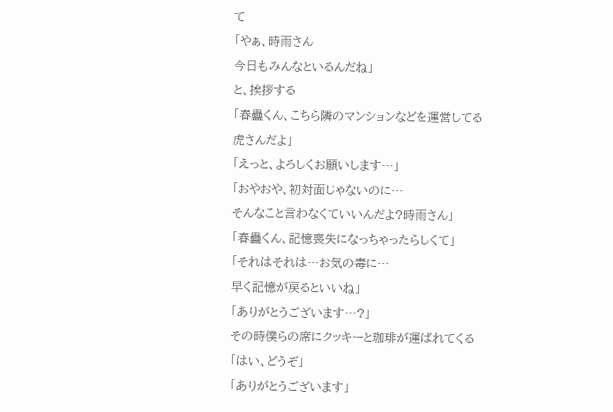て
「やぁ、時雨さん
今日もみんなといるんだね」
と、挨拶する
「春蠱くん、こちら隣のマンションなどを運営してる
虎さんだよ」
「えっと、よろしくお願いします…」
「おやおや、初対面じゃないのに…
そんなこと言わなくていいんだよ?時雨さん」
「春蠱くん、記憶喪失になっちゃったらしくて」
「それはそれは…お気の毒に…
早く記憶が戻るといいね」
「ありがとうございます…?」
その時僕らの席にクッキーと珈琲が運ばれてくる
「はい、どうぞ」
「ありがとうございます」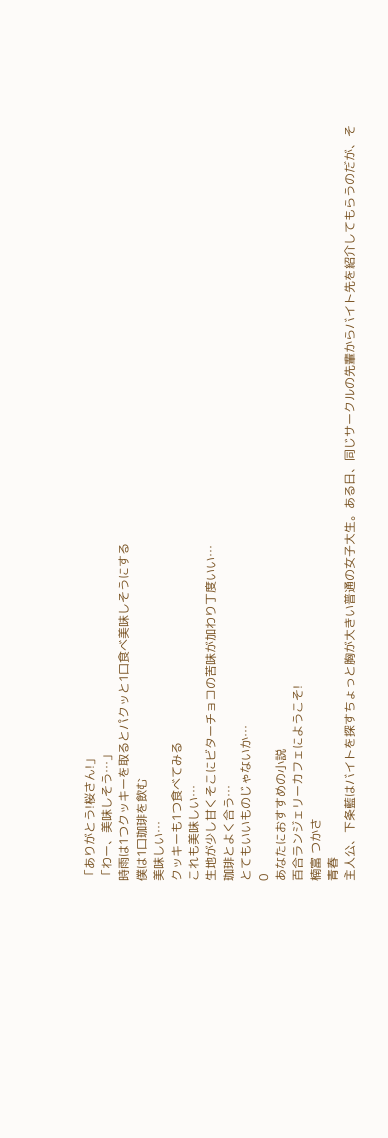「ありがとう!桜さん!」
「わー、美味しそう…」
時雨は1つクッキーを取るとパクッと1口食べ美味しそうにする
僕は1口珈琲を飲む
美味しい…
クッキーも1つ食べてみる
これも美味しい…
生地が少し甘くそこにビターチョコの苦味が加わり丁度いい…
珈琲とよく合う…
とてもいいものじゃないか…
0
あなたにおすすめの小説
百合ランジェリーカフェにようこそ!
楠富 つかさ
青春
主人公、下条藍はバイトを探すちょっと胸が大きい普通の女子大生。ある日、同じサークルの先輩からバイト先を紹介してもらうのだが、そ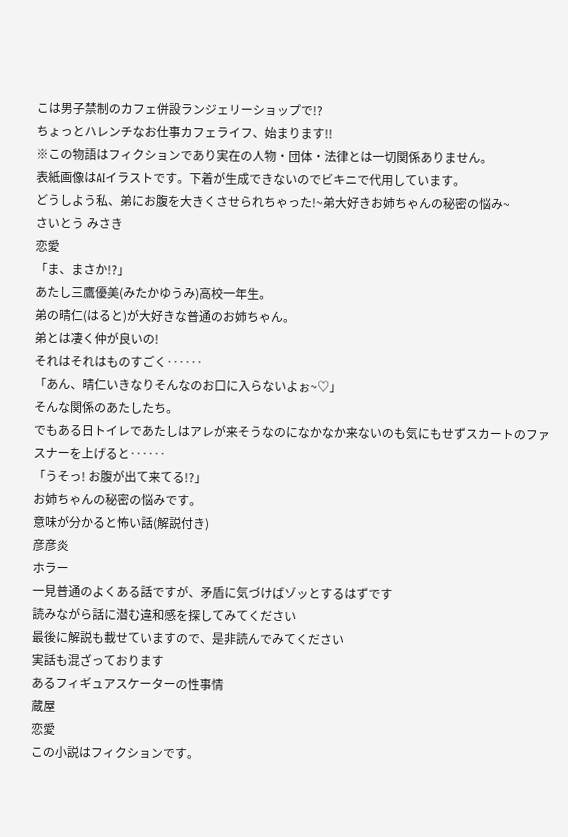こは男子禁制のカフェ併設ランジェリーショップで!?
ちょっとハレンチなお仕事カフェライフ、始まります!!
※この物語はフィクションであり実在の人物・団体・法律とは一切関係ありません。
表紙画像はAIイラストです。下着が生成できないのでビキニで代用しています。
どうしよう私、弟にお腹を大きくさせられちゃった!~弟大好きお姉ちゃんの秘密の悩み~
さいとう みさき
恋愛
「ま、まさか!?」
あたし三鷹優美(みたかゆうみ)高校一年生。
弟の晴仁(はると)が大好きな普通のお姉ちゃん。
弟とは凄く仲が良いの!
それはそれはものすごく‥‥‥
「あん、晴仁いきなりそんなのお口に入らないよぉ~♡」
そんな関係のあたしたち。
でもある日トイレであたしはアレが来そうなのになかなか来ないのも気にもせずスカートのファスナーを上げると‥‥‥
「うそっ! お腹が出て来てる!?」
お姉ちゃんの秘密の悩みです。
意味が分かると怖い話(解説付き)
彦彦炎
ホラー
一見普通のよくある話ですが、矛盾に気づけばゾッとするはずです
読みながら話に潜む違和感を探してみてください
最後に解説も載せていますので、是非読んでみてください
実話も混ざっております
あるフィギュアスケーターの性事情
蔵屋
恋愛
この小説はフィクションです。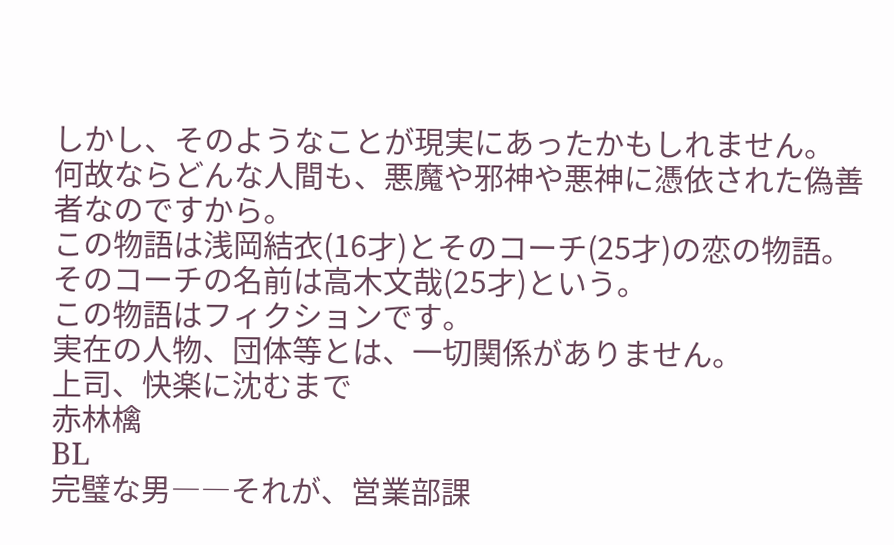しかし、そのようなことが現実にあったかもしれません。
何故ならどんな人間も、悪魔や邪神や悪神に憑依された偽善者なのですから。
この物語は浅岡結衣(16才)とそのコーチ(25才)の恋の物語。
そのコーチの名前は高木文哉(25才)という。
この物語はフィクションです。
実在の人物、団体等とは、一切関係がありません。
上司、快楽に沈むまで
赤林檎
BL
完璧な男――それが、営業部課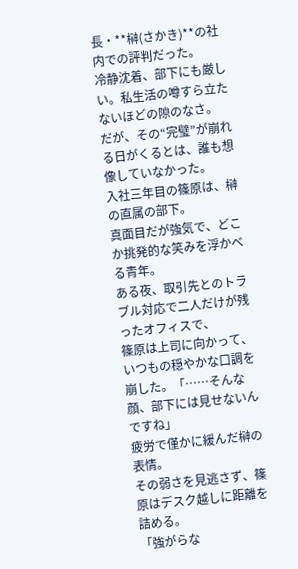長・**榊(さかき)**の社内での評判だった。
冷静沈着、部下にも厳しい。私生活の噂すら立たないほどの隙のなさ。
だが、その“完璧”が崩れる日がくるとは、誰も想像していなかった。
入社三年目の篠原は、榊の直属の部下。
真面目だが強気で、どこか挑発的な笑みを浮かべる青年。
ある夜、取引先とのトラブル対応で二人だけが残ったオフィスで、
篠原は上司に向かって、いつもの穏やかな口調を崩した。「……そんな顔、部下には見せないんですね」
疲労で僅かに緩んだ榊の表情。
その弱さを見逃さず、篠原はデスク越しに距離を詰める。
「強がらな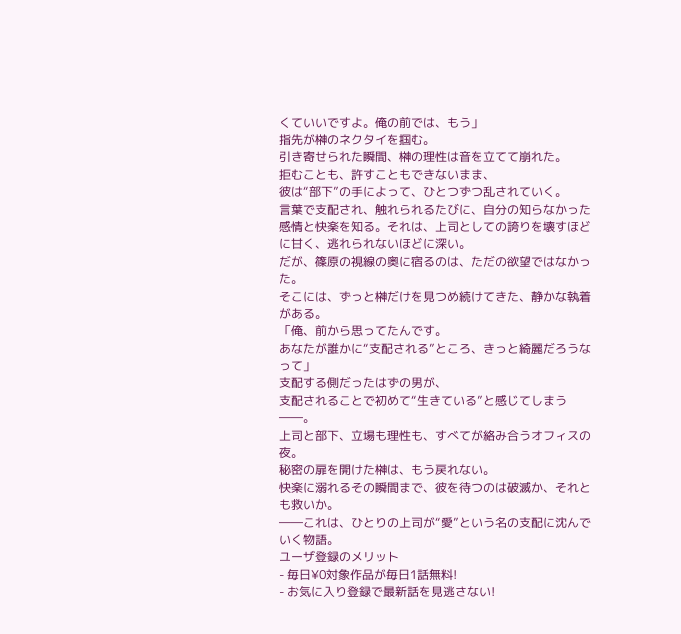くていいですよ。俺の前では、もう」
指先が榊のネクタイを掴む。
引き寄せられた瞬間、榊の理性は音を立てて崩れた。
拒むことも、許すこともできないまま、
彼は“部下”の手によって、ひとつずつ乱されていく。
言葉で支配され、触れられるたびに、自分の知らなかった感情と快楽を知る。それは、上司としての誇りを壊すほどに甘く、逃れられないほどに深い。
だが、篠原の視線の奥に宿るのは、ただの欲望ではなかった。
そこには、ずっと榊だけを見つめ続けてきた、静かな執着がある。
「俺、前から思ってたんです。
あなたが誰かに“支配される”ところ、きっと綺麗だろうなって」
支配する側だったはずの男が、
支配されることで初めて“生きている”と感じてしまう――。
上司と部下、立場も理性も、すべてが絡み合うオフィスの夜。
秘密の扉を開けた榊は、もう戻れない。
快楽に溺れるその瞬間まで、彼を待つのは破滅か、それとも救いか。
――これは、ひとりの上司が“愛”という名の支配に沈んでいく物語。
ユーザ登録のメリット
- 毎日¥0対象作品が毎日1話無料!
- お気に入り登録で最新話を見逃さない!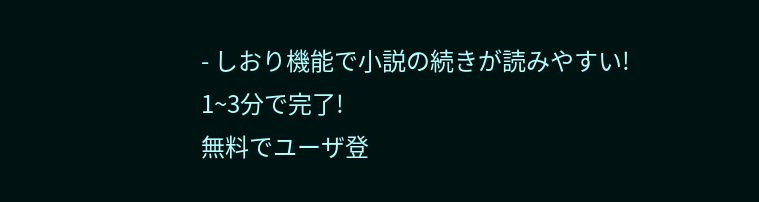- しおり機能で小説の続きが読みやすい!
1~3分で完了!
無料でユーザ登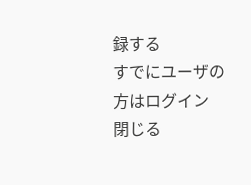録する
すでにユーザの方はログイン
閉じる